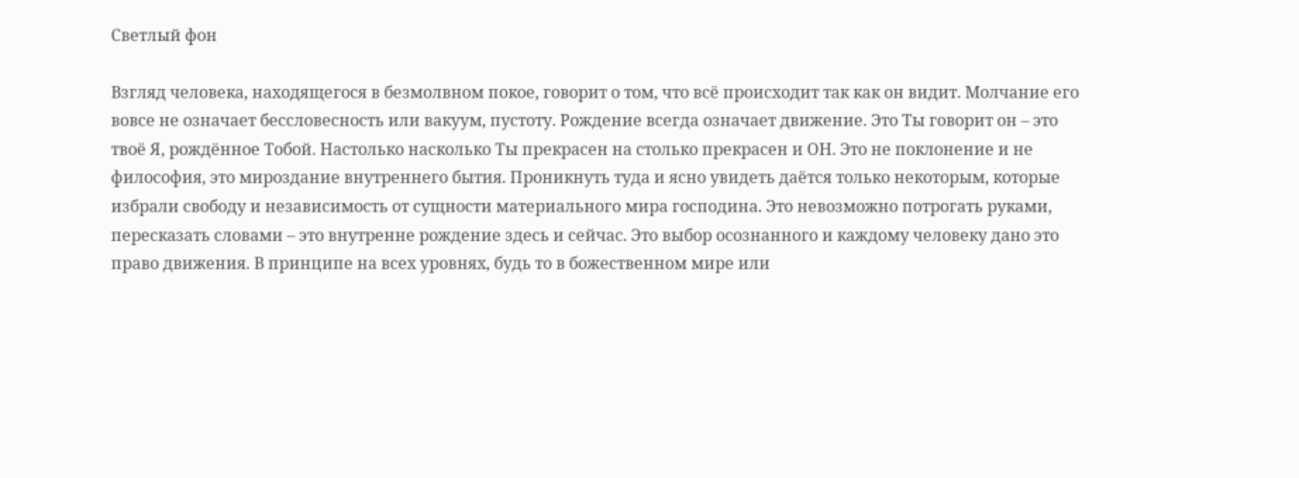Светлый фон

Взгляд человека, находящегося в безмолвном покое, говорит о том, что всё происходит так как он видит. Молчание его вовсе не означает бессловесность или вакуум, пустоту. Рождение всегда означает движение. Это Ты говорит он – это твоё Я, рождённое Тобой. Настолько насколько Ты прекрасен на столько прекрасен и ОН. Это не поклонение и не философия, это мироздание внутреннего бытия. Проникнуть туда и ясно увидеть даётся только некоторым, которые избрали свободу и независимость от сущности материального мира господина. Это невозможно потрогать руками, пересказать словами – это внутренне рождение здесь и сейчас. Это выбор осознанного и каждому человеку дано это право движения. В принципе на всех уровнях, будь то в божественном мире или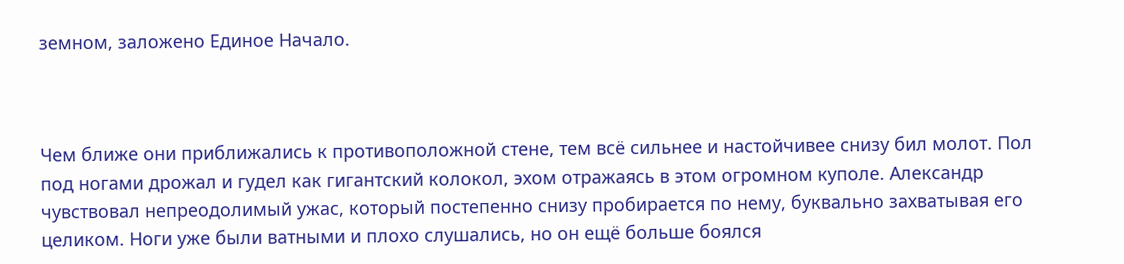земном, заложено Единое Начало.



Чем ближе они приближались к противоположной стене, тем всё сильнее и настойчивее снизу бил молот. Пол под ногами дрожал и гудел как гигантский колокол, эхом отражаясь в этом огромном куполе. Александр чувствовал непреодолимый ужас, который постепенно снизу пробирается по нему, буквально захватывая его целиком. Ноги уже были ватными и плохо слушались, но он ещё больше боялся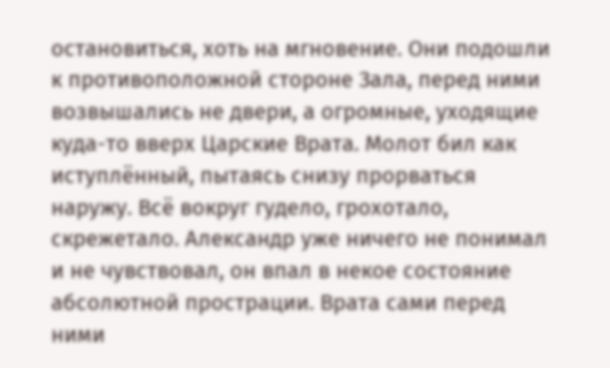остановиться, хоть на мгновение. Они подошли к противоположной стороне Зала, перед ними возвышались не двери, а огромные, уходящие куда-то вверх Царские Врата. Молот бил как иступлённый, пытаясь снизу прорваться наружу. Всё вокруг гудело, грохотало, скрежетало. Александр уже ничего не понимал и не чувствовал, он впал в некое состояние абсолютной прострации. Врата сами перед ними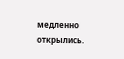медленно открылись.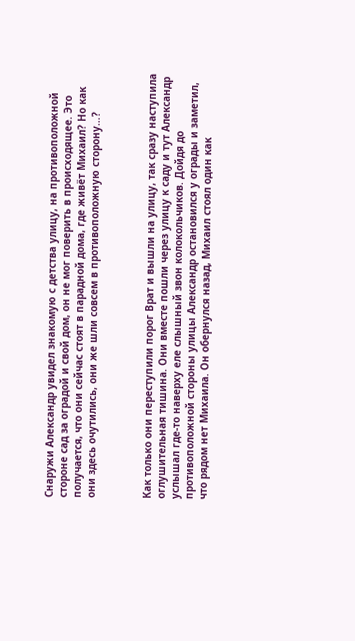Снаружи Александр увидел знакомую с детства улицу, на противоположной стороне сад за оградой и свой дом, он не мог поверить в происходящее. Это получается, что они сейчас стоят в парадной дома, где живёт Михаил? Но как они здесь очутились, они же шли совсем в противоположную сторону…?



Как только они переступили порог Врат и вышли на улицу, так сразу наступила оглушительная тишина. Они вместе пошли через улицу к саду и тут Александр услышал где-то наверху еле слышный звон колокольчиков. Дойдя до противоположной стороны улицы Александр остановился у ограды и заметил, что рядом нет Михаила. Он обернулся назад, Михаил стоял один как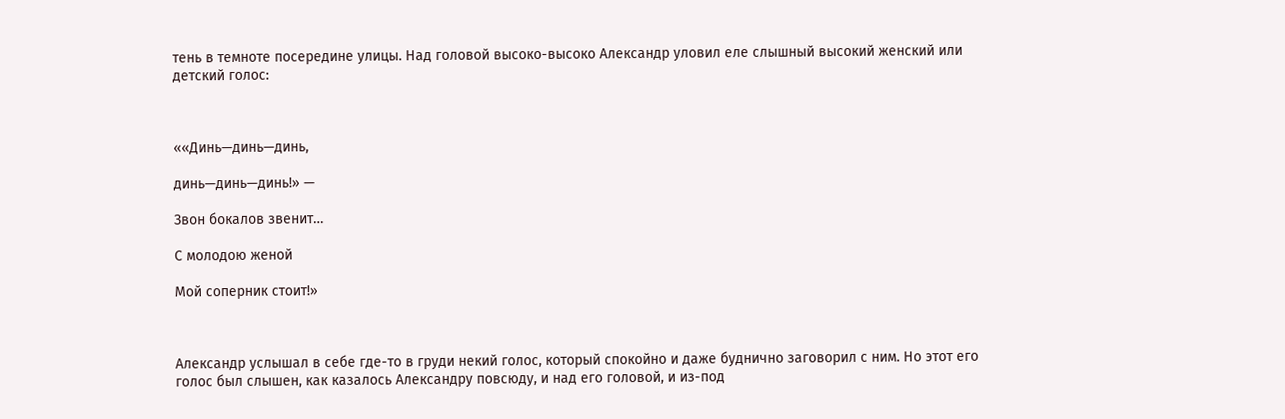тень в темноте посередине улицы. Над головой высоко-высоко Александр уловил еле слышный высокий женский или детский голос:



««Динь—динь—динь,

динь—динь—динь!» —

Звон бокалов звенит…

С молодою женой

Мой соперник стоит!»



Александр услышал в себе где-то в груди некий голос, который спокойно и даже буднично заговорил с ним. Но этот его голос был слышен, как казалось Александру повсюду, и над его головой, и из-под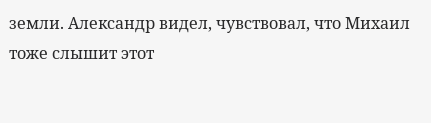земли. Александр видел, чувствовал, что Михаил тоже слышит этот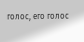голос, его голос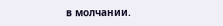в молчании.